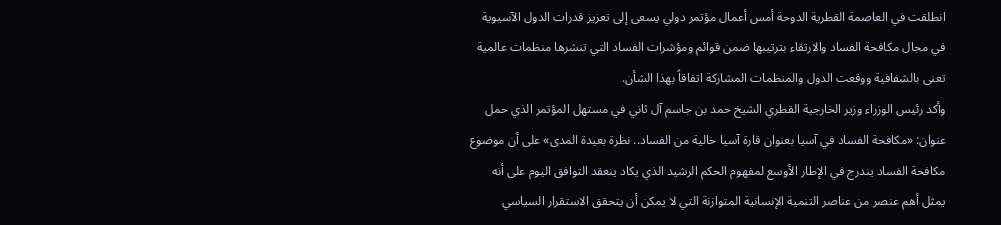انطلقت في العاصمة القطرية الدوحة أمس أعمال مؤتمر دولي يسعى إلى تعزيز قدرات الدول الآسيوية في مجال مكافحة الفساد والارتقاء بترتيبها ضمن قوائم ومؤشرات الفساد التي تنشرها منظمات عالمية تعنى بالشفافية ووقعت الدول والمنظمات المشاركة اتفاقاً بهذا الشأن.
وأكد رئيس الوزراء وزير الخارجية القطري الشيخ حمد بن جاسم آل ثاني في مستهل المؤتمر الذي حمل عنوان: «مكافحة الفساد في آسيا بعنوان قارة آسيا خالية من الفساد.. نظرة بعيدة المدى» على أن موضوع مكافحة الفساد يندرج في الإطار الأوسع لمفهوم الحكم الرشيد الذي يكاد ينعقد التوافق اليوم على أنه يمثل أهم عنصر من عناصر التنمية الإنسانية المتوازنة التي لا يمكن أن يتحقق الاستقرار السياسي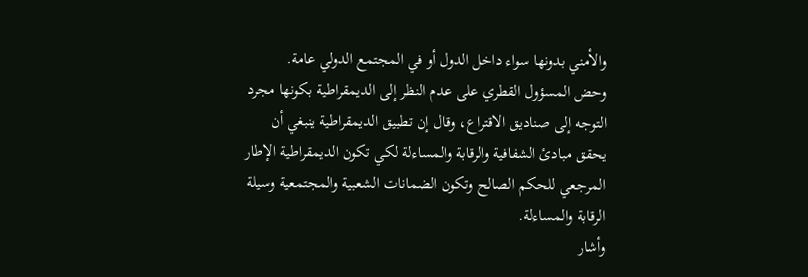والأمني بدونها سواء داخل الدول أو في المجتمع الدولي عامة.
وحض المسؤول القطري على عدم النظر إلى الديمقراطية بكونها مجرد التوجه إلى صناديق الاقتراع، وقال إن تطبيق الديمقراطية ينبغي أن يحقق مبادئ الشفافية والرقابة والمساءلة لكي تكون الديمقراطية الإطار المرجعي للحكم الصالح وتكون الضمانات الشعبية والمجتمعية وسيلة الرقابة والمساءلة.
وأشار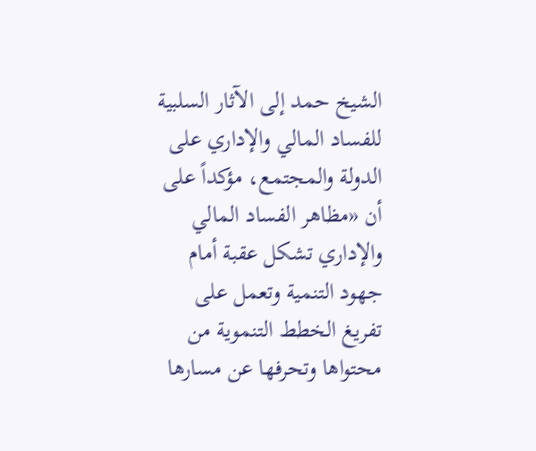الشيخ حمد إلى الآثار السلبية للفساد المالي والإداري على الدولة والمجتمع، مؤكداً على أن «مظاهر الفساد المالي والإداري تشكل عقبة أمام جهود التنمية وتعمل على تفريغ الخطط التنموية من محتواها وتحرفها عن مسارها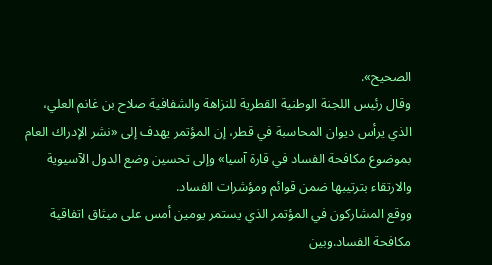الصحيح».
وقال رئيس اللجنة الوطنية القطرية للنزاهة والشفافية صلاح بن غانم العلي، الذي يرأس ديوان المحاسبة في قطر، إن المؤتمر يهدف إلى «نشر الإدراك العام بموضوع مكافحة الفساد في قارة آسيا» وإلى تحسين وضع الدول الآسيوية والارتقاء بترتيبها ضمن قوائم ومؤشرات الفساد.
ووقع المشاركون في المؤتمر الذي يستمر يومين أمس على ميثاق اتفاقية مكافحة الفساد.وبين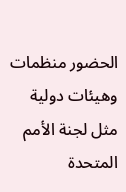الحضور منظمات وهيئات دولية مثل لجنة الأمم المتحدة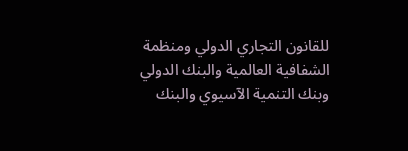للقانون التجاري الدولي ومنظمة الشفافية العالمية والبنك الدولي وبنك التنمية الآسيوي والبنك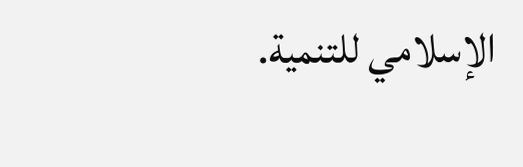الإسلامي للتنمية.